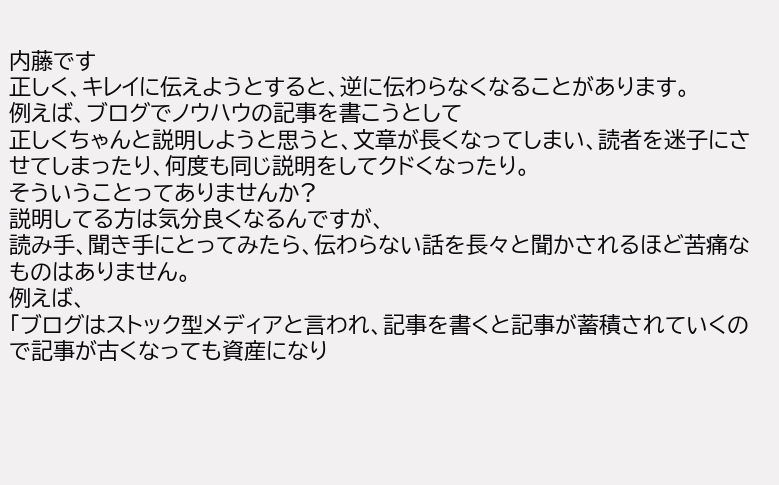内藤です
正しく、キレイに伝えようとすると、逆に伝わらなくなることがあります。
例えば、ブログでノウハウの記事を書こうとして
正しくちゃんと説明しようと思うと、文章が長くなってしまい、読者を迷子にさせてしまったり、何度も同じ説明をしてクドくなったり。
そういうことってありませんか?
説明してる方は気分良くなるんですが、
読み手、聞き手にとってみたら、伝わらない話を長々と聞かされるほど苦痛なものはありません。
例えば、
「ブログはストック型メディアと言われ、記事を書くと記事が蓄積されていくので記事が古くなっても資産になり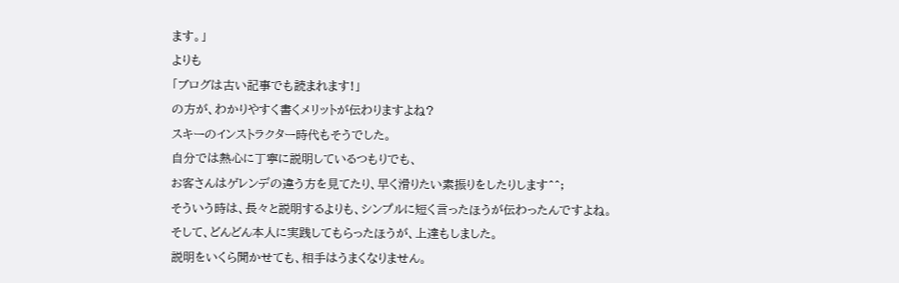ます。」
よりも
「ブログは古い記事でも読まれます!」
の方が、わかりやすく書くメリットが伝わりますよね?
スキーのインストラクター時代もそうでした。
自分では熱心に丁寧に説明しているつもりでも、
お客さんはゲレンデの違う方を見てたり、早く滑りたい素振りをしたりします^^;
そういう時は、長々と説明するよりも、シンプルに短く言ったほうが伝わったんですよね。
そして、どんどん本人に実践してもらったほうが、上達もしました。
説明をいくら聞かせても、相手はうまくなりません。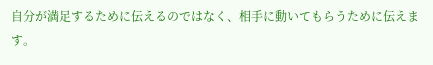自分が満足するために伝えるのではなく、相手に動いてもらうために伝えます。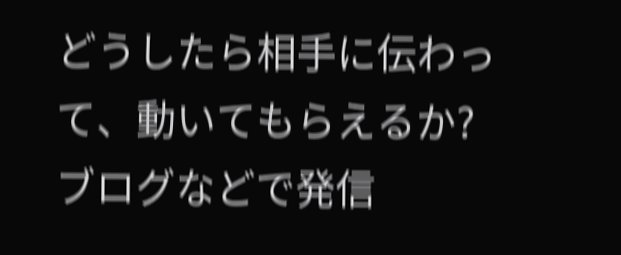どうしたら相手に伝わって、動いてもらえるか?
ブログなどで発信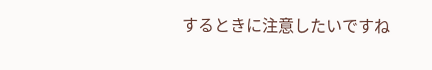するときに注意したいですね